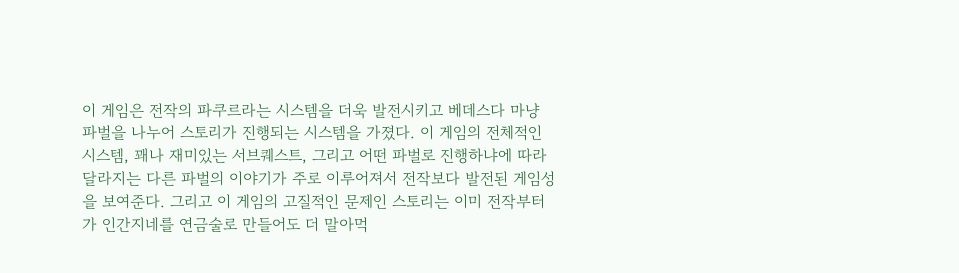이 게임은 전작의 파쿠르라는 시스템을 더욱 발전시키고 베데스다 마냥 파벌을 나누어 스토리가 진행되는 시스템을 가졌다. 이 게임의 전체적인 시스템, 꽤나 재미있는 서브퀘스트, 그리고 어떤 파벌로 진행하냐에 따라 달라지는 다른 파벌의 이야기가 주로 이루어져서 전작보다 발전된 게임성을 보여준다. 그리고 이 게임의 고질적인 문제인 스토리는 이미 전작부터가 인간지네를 연금술로 만들어도 더 말아먹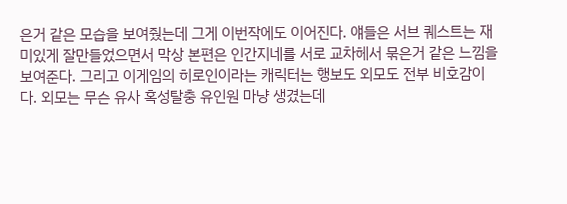은거 같은 모습을 보여줬는데 그게 이번작에도 이어진다. 얘들은 서브 퀘스트는 재미있게 잘만들었으면서 막상 본편은 인간지네를 서로 교차헤서 묶은거 같은 느낌을 보여준다. 그리고 이게임의 히로인이라는 캐릭터는 행보도 외모도 전부 비호감이다. 외모는 무슨 유사 혹성탈충 유인원 마냥 생겼는데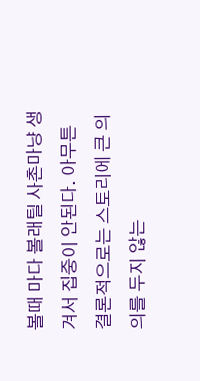볼때 마다 볼래틸 사촌마냥 생겨서 집중이 안된다. 아무튼 결론적으로는 스토리에 큰 의의를 두지 않는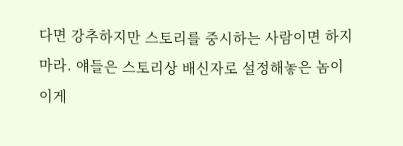다면 강추하지만 스토리를 중시하는 사람이면 하지마라. 얘들은 스토리상 배신자로 설정해놓은 놈이 이게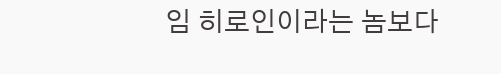임 히로인이라는 놈보다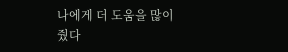나에게 더 도움을 많이줬다